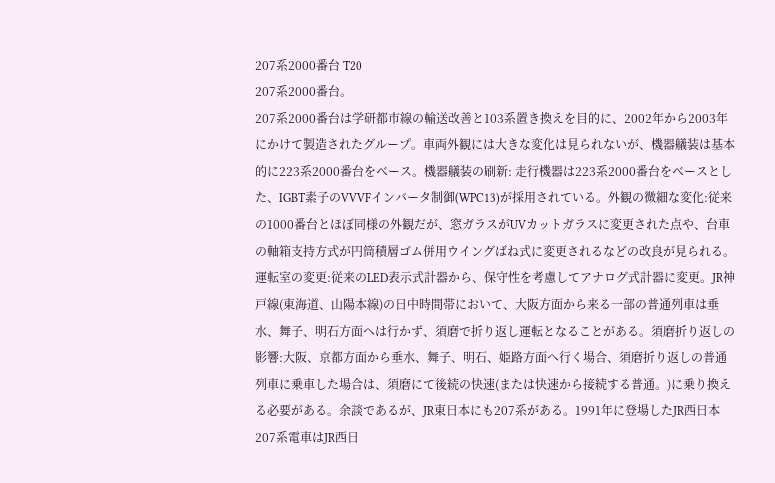207系2000番台 T20
207系2000番台。
207系2000番台は学研都市線の輸送改善と103系置き換えを目的に、2002年から2003年にかけて製造されたグループ。車両外観には大きな変化は見られないが、機器艤装は基本的に223系2000番台をベース。機器艤装の刷新: 走行機器は223系2000番台をベースとした、IGBT素子のVVVFインバータ制御(WPC13)が採用されている。外観の微細な変化:従来の1000番台とほぼ同様の外観だが、窓ガラスがUVカットガラスに変更された点や、台車の軸箱支持方式が円筒積層ゴム併用ウイングばね式に変更されるなどの改良が見られる。運転室の変更:従来のLED表示式計器から、保守性を考慮してアナログ式計器に変更。JR神戸線(東海道、山陽本線)の日中時間帯において、大阪方面から来る一部の普通列車は垂水、舞子、明石方面へは行かず、須磨で折り返し運転となることがある。須磨折り返しの影響:大阪、京都方面から垂水、舞子、明石、姫路方面へ行く場合、須磨折り返しの普通列車に乗車した場合は、須磨にて後続の快速(または快速から接続する普通。)に乗り換える必要がある。余談であるが、JR東日本にも207系がある。1991年に登場したJR西日本207系電車はJR西日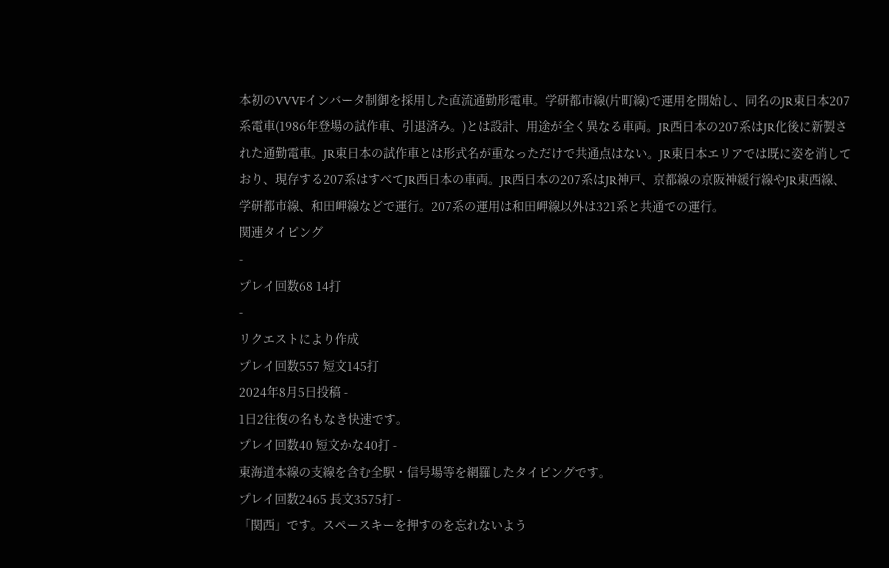本初のVVVFインバータ制御を採用した直流通勤形電車。学研都市線(片町線)で運用を開始し、同名のJR東日本207系電車(1986年登場の試作車、引退済み。)とは設計、用途が全く異なる車両。JR西日本の207系はJR化後に新製された通勤電車。JR東日本の試作車とは形式名が重なっただけで共通点はない。JR東日本エリアでは既に姿を消しており、現存する207系はすべてJR西日本の車両。JR西日本の207系はJR神戸、京都線の京阪神緩行線やJR東西線、学研都市線、和田岬線などで運行。207系の運用は和田岬線以外は321系と共通での運行。
関連タイピング
-
プレイ回数68 14打
-
リクエストにより作成
プレイ回数557 短文145打
2024年8月5日投稿 -
1日2往復の名もなき快速です。
プレイ回数40 短文かな40打 -
東海道本線の支線を含む全駅・信号場等を網羅したタイピングです。
プレイ回数2465 長文3575打 -
「関西」です。スペースキーを押すのを忘れないよう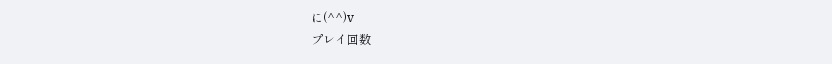に(^^)v
プレイ回数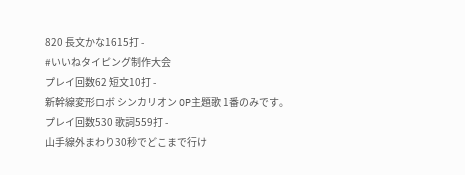820 長文かな1615打 -
#いいねタイピング制作大会
プレイ回数62 短文10打 -
新幹線変形ロボ シンカリオン OP主題歌 1番のみです。
プレイ回数530 歌詞559打 -
山手線外まわり30秒でどこまで行け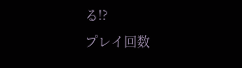る!?
プレイ回数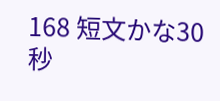168 短文かな30秒